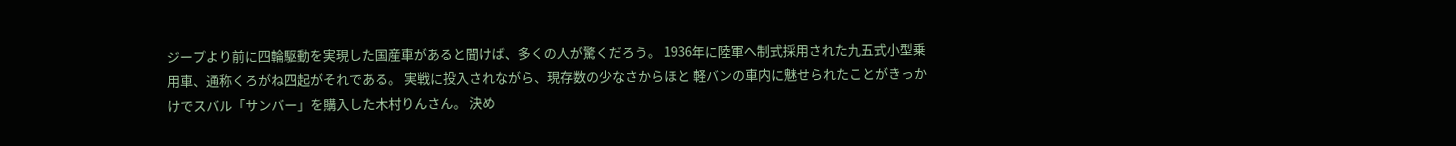ジープより前に四輪駆動を実現した国産車があると聞けば、多くの人が驚くだろう。 1936年に陸軍へ制式採用された九五式小型乗用車、通称くろがね四起がそれである。 実戦に投入されながら、現存数の少なさからほと 軽バンの車内に魅せられたことがきっかけでスバル「サンバー」を購入した木村りんさん。 決め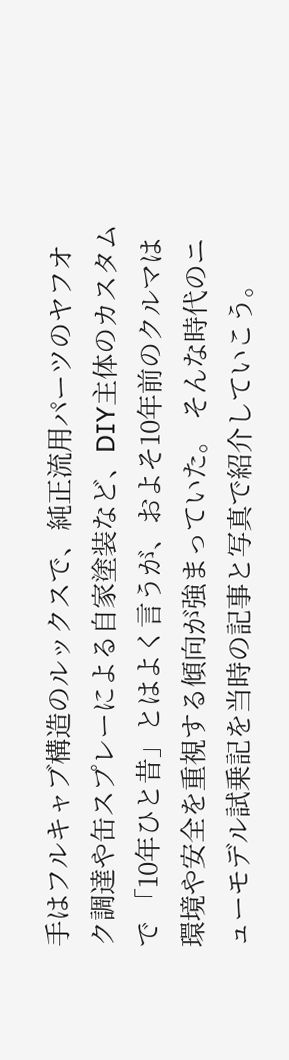手はフルキャブ構造のルックスで、純正流用パーツのヤフオク調達や缶スプレーによる自家塗装など、DIY主体のカスタムで 「10年ひと昔」とはよく言うが、およそ10年前のクルマは環境や安全を重視する傾向が強まっていた。 そんな時代のニューモデル試乗記を当時の記事と写真で紹介していこう。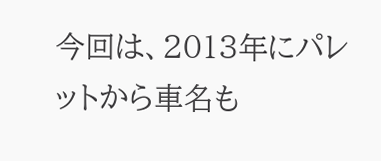今回は、2013年にパレットから車名も